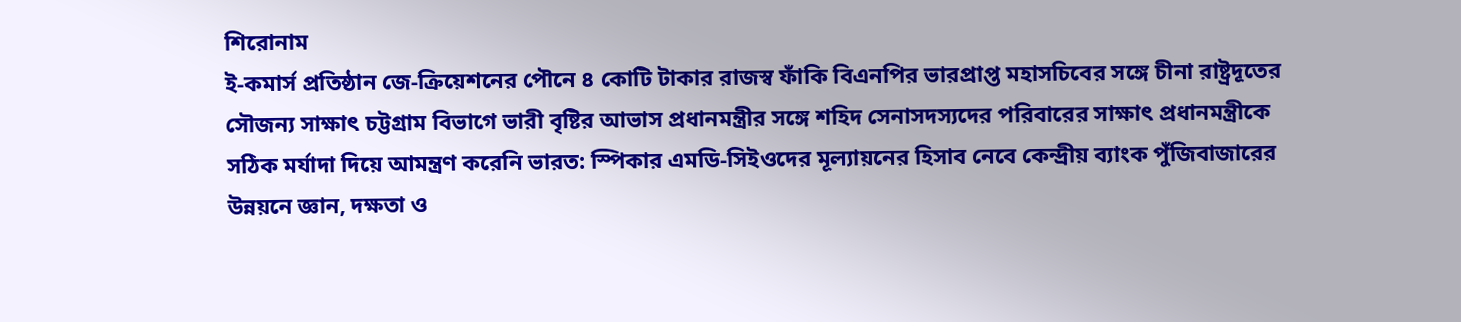শিরোনাম
ই-কমার্স প্রতিষ্ঠান জে-ক্রিয়েশনের পৌনে ৪ কোটি টাকার রাজস্ব ফাঁকি বিএনপির ভারপ্রাপ্ত মহাসচিবের সঙ্গে চীনা রাষ্ট্রদূতের সৌজন্য সাক্ষাৎ চট্টগ্রাম বিভাগে ভারী বৃষ্টির আভাস প্রধানমন্ত্রীর সঙ্গে শহিদ সেনাসদস্যদের পরিবারের সাক্ষাৎ প্রধানমন্ত্রীকে সঠিক মর্যাদা দিয়ে আমন্ত্রণ করেনি ভারত: স্পিকার এমডি-সিইওদের মূল্যায়নের হিসাব নেবে কেন্দ্রীয় ব্যাংক পুঁজিবাজারের উন্নয়নে জ্ঞান, দক্ষতা ও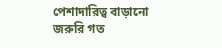পেশাদারিত্ব বাড়ানো জরুরি গত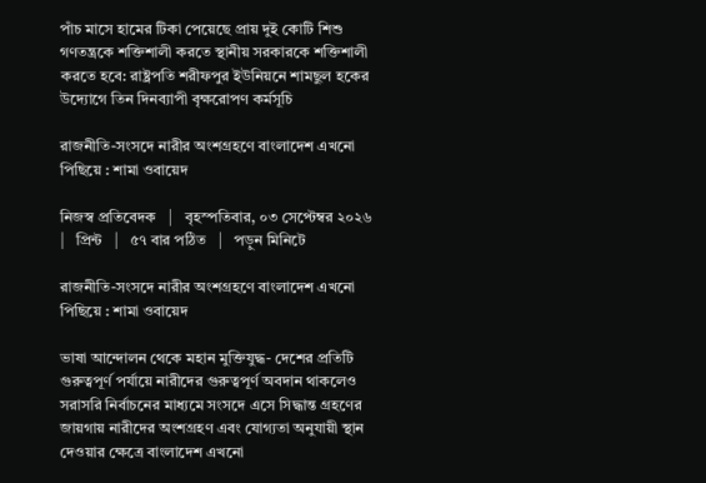পাঁচ মাসে হামের টিকা পেয়েছে প্রায় দুই কোটি শিশু গণতন্ত্রকে শক্তিশালী করতে স্থানীয় সরকারকে শক্তিশালী করতে হবে: রাষ্ট্রপতি শরীফপুর ইউনিয়নে শামছুল হকের উদ্যোগে তিন দিনব্যাপী বৃক্ষরোপণ কর্মসূচি

রাজনীতি-সংসদে নারীর অংশগ্রহণে বাংলাদেশ এখনো পিছিয়ে : শামা ওবায়েদ

নিজস্ব প্রতিবেদক   |   বৃহস্পতিবার, ০৩ সেপ্টেম্বর ২০২৬   |   প্রিন্ট   |   ৫৭ বার পঠিত   |   পড়ুন মিনিটে

রাজনীতি-সংসদে নারীর অংশগ্রহণে বাংলাদেশ এখনো পিছিয়ে : শামা ওবায়েদ

ভাষা আন্দোলন থেকে মহান মুক্তিযুদ্ধ- দেশের প্রতিটি গুরুত্বপূর্ণ পর্যায়ে নারীদের গুরুত্বপূর্ণ অবদান থাকলেও সরাসরি নির্বাচনের মাধ্যমে সংসদে এসে সিদ্ধান্ত গ্রহণের জায়গায় নারীদের অংশগ্রহণ এবং যোগ্যতা অনুযায়ী স্থান দেওয়ার ক্ষেত্রে বাংলাদেশ এখনো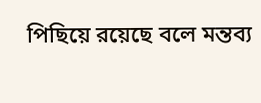পিছিয়ে রয়েছে বলে মন্তব্য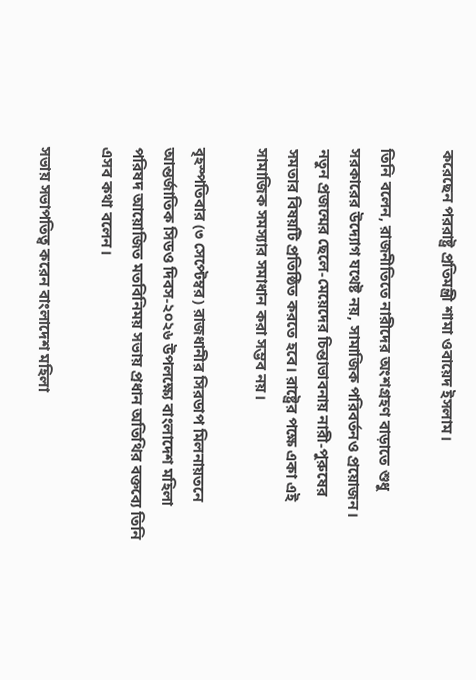করেছেন পররাষ্ট্র প্রতিমন্ত্রী শামা ওবায়েদ ইসলাম।

তিনি বলেন, রাজনীতিতে নারীদের অংশগ্রহণ বাড়াতে শুধু সরকারের উদ্যোগ যথেষ্ট নয়, সামাজিক পরিবর্তনও প্রয়োজন। নতুন প্রজন্মের ছেলে-মেয়েদের চিন্তাভাবনায় নারী-পুরুষের সমতার বিষয়টি প্রতিষ্ঠিত করতে হবে। রাষ্ট্রের পক্ষে একা এই সামাজিক সমস্যার সমাধান করা সম্ভব নয়।

বৃহস্পতিবার (৩ সেপ্টেম্বর) রাজধানীর সিরডাপ মিলনায়তনে আন্তর্জাতিক সিডও দিবস-২০২৬ উপলক্ষ্যে বাংলাদেশ মহিলা পরিষদ আয়োজিত মতবিনিময় সভায় প্রধান অতিথির বক্তব্যে তিনি এসব কথা বলেন।

সভায় সভাপতিত্ব করেন বাংলাদেশ মহিলা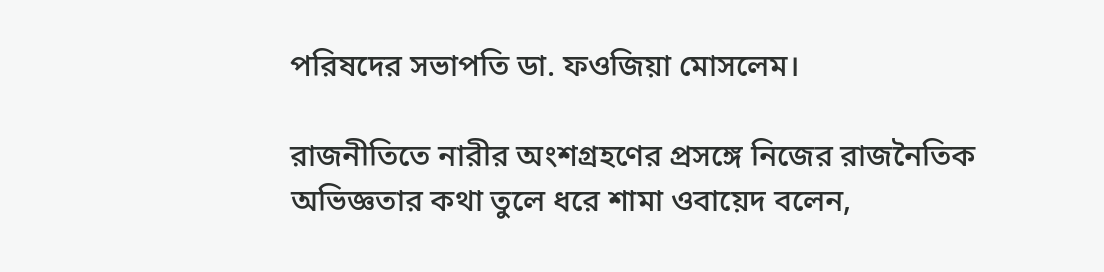পরিষদের সভাপতি ডা. ফওজিয়া মোসলেম।

রাজনীতিতে নারীর অংশগ্রহণের প্রসঙ্গে নিজের রাজনৈতিক অভিজ্ঞতার কথা তুলে ধরে শামা ওবায়েদ বলেন,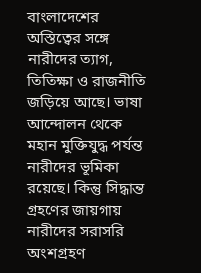বাংলাদেশের অস্তিত্বের সঙ্গে নারীদের ত্যাগ, তিতিক্ষা ও রাজনীতি জড়িয়ে আছে। ভাষা আন্দোলন থেকে মহান মুক্তিযুদ্ধ পর্যন্ত নারীদের ভূমিকা রয়েছে। কিন্তু সিদ্ধান্ত গ্রহণের জায়গায় নারীদের সরাসরি অংশগ্রহণ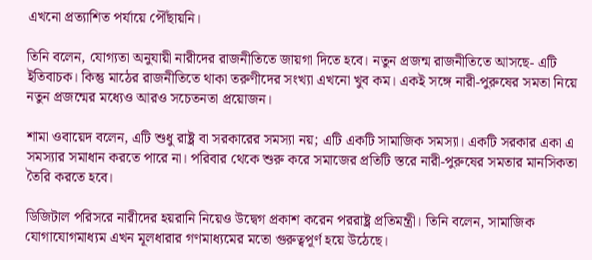এখনো প্রত্যাশিত পর্যায়ে পৌঁছায়নি।

তিনি বলেন, যোগ্যতা অনুযায়ী নারীদের রাজনীতিতে জায়গা দিতে হবে। নতুন প্রজন্ম রাজনীতিতে আসছে- এটি ইতিবাচক। কিন্তু মাঠের রাজনীতিতে থাকা তরুণীদের সংখ্যা এখনো খুব কম। একই সঙ্গে নারী-পুরুষের সমতা নিয়ে নতুন প্রজন্মের মধ্যেও আরও সচেতনতা প্রয়োজন।

শামা ওবায়েদ বলেন, এটি শুধু রাষ্ট্র বা সরকারের সমস্যা নয়; এটি একটি সামাজিক সমস্যা। একটি সরকার একা এ সমস্যার সমাধান করতে পারে না। পরিবার থেকে শুরু করে সমাজের প্রতিটি স্তরে নারী-পুরুষের সমতার মানসিকতা তৈরি করতে হবে।

ডিজিটাল পরিসরে নারীদের হয়রানি নিয়েও উদ্বেগ প্রকাশ করেন পররাষ্ট্র প্রতিমন্ত্রী। তিনি বলেন, সামাজিক যোগাযোগমাধ্যম এখন মূলধারার গণমাধ্যমের মতো গুরুত্বপূর্ণ হয়ে উঠেছে।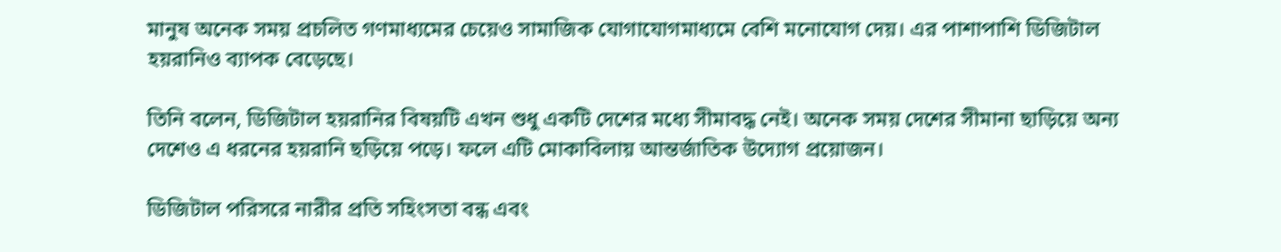মানুষ অনেক সময় প্রচলিত গণমাধ্যমের চেয়েও সামাজিক যোগাযোগমাধ্যমে বেশি মনোযোগ দেয়। এর পাশাপাশি ডিজিটাল হয়রানিও ব্যাপক বেড়েছে।

তিনি বলেন, ডিজিটাল হয়রানির বিষয়টি এখন শুধু একটি দেশের মধ্যে সীমাবদ্ধ নেই। অনেক সময় দেশের সীমানা ছাড়িয়ে অন্য দেশেও এ ধরনের হয়রানি ছড়িয়ে পড়ে। ফলে এটি মোকাবিলায় আন্তর্জাতিক উদ্যোগ প্রয়োজন।

ডিজিটাল পরিসরে নারীর প্রতি সহিংসতা বন্ধ এবং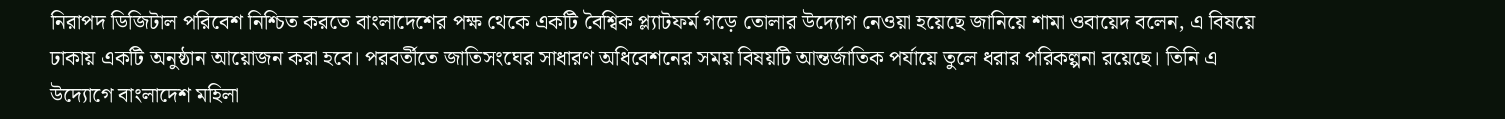নিরাপদ ডিজিটাল পরিবেশ নিশ্চিত করতে বাংলাদেশের পক্ষ থেকে একটি বৈশ্বিক প্ল্যাটফর্ম গড়ে তোলার উদ্যোগ নেওয়া হয়েছে জানিয়ে শামা ওবায়েদ বলেন, এ বিষয়ে ঢাকায় একটি অনুষ্ঠান আয়োজন করা হবে। পরবর্তীতে জাতিসংঘের সাধারণ অধিবেশনের সময় বিষয়টি আন্তর্জাতিক পর্যায়ে তুলে ধরার পরিকল্পনা রয়েছে। তিনি এ উদ্যোগে বাংলাদেশ মহিলা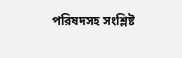পরিষদসহ সংশ্লিষ্ট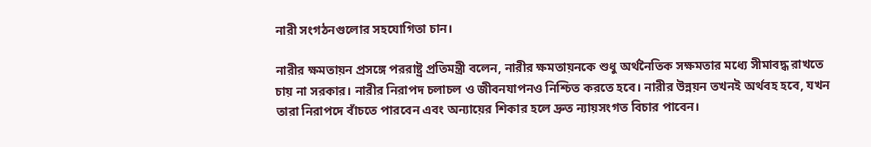নারী সংগঠনগুলোর সহযোগিতা চান।

নারীর ক্ষমতায়ন প্রসঙ্গে পররাষ্ট্র প্রতিমন্ত্রী বলেন, নারীর ক্ষমতায়নকে শুধু অর্থনৈতিক সক্ষমতার মধ্যে সীমাবদ্ধ রাখতে চায় না সরকার। নারীর নিরাপদ চলাচল ও জীবনযাপনও নিশ্চিত করতে হবে। নারীর উন্নয়ন তখনই অর্থবহ হবে, যখন তারা নিরাপদে বাঁচতে পারবেন এবং অন্যায়ের শিকার হলে দ্রুত ন্যায়সংগত বিচার পাবেন।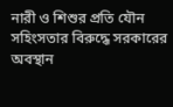নারী ও শিশুর প্রতি যৌন সহিংসতার বিরুদ্ধে সরকারের অবস্থান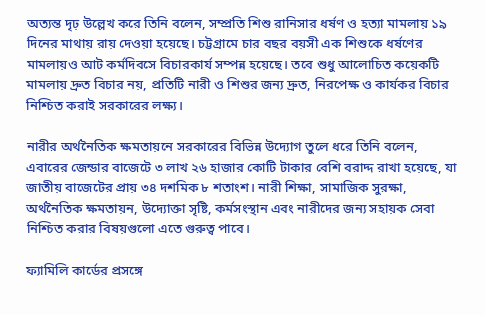অত্যন্ত দৃঢ় উল্লেখ করে তিনি বলেন, সম্প্রতি শিশু রানিসার ধর্ষণ ও হত্যা মামলায় ১৯ দিনের মাথায় রায় দেওয়া হয়েছে। চট্টগ্রামে চার বছর বয়সী এক শিশুকে ধর্ষণের মামলায়ও আট কর্মদিবসে বিচারকার্য সম্পন্ন হয়েছে। তবে শুধু আলোচিত কয়েকটি মামলায় দ্রুত বিচার নয়, প্রতিটি নারী ও শিশুর জন্য দ্রুত, নিরপেক্ষ ও কার্যকর বিচার নিশ্চিত করাই সরকারের লক্ষ্য।

নারীর অর্থনৈতিক ক্ষমতায়নে সরকারের বিভিন্ন উদ্যোগ তুলে ধরে তিনি বলেন, এবারের জেন্ডার বাজেটে ৩ লাখ ২৬ হাজার কোটি টাকার বেশি বরাদ্দ রাখা হয়েছে, যা জাতীয় বাজেটের প্রায় ৩৪ দশমিক ৮ শতাংশ। নারী শিক্ষা, সামাজিক সুরক্ষা, অর্থনৈতিক ক্ষমতায়ন, উদ্যোক্তা সৃষ্টি, কর্মসংস্থান এবং নারীদের জন্য সহায়ক সেবা নিশ্চিত করার বিষয়গুলো এতে গুরুত্ব পাবে।

ফ্যামিলি কার্ডের প্রসঙ্গে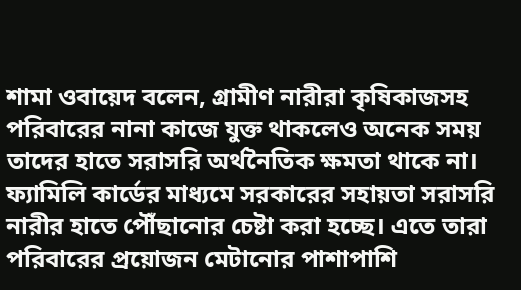শামা ওবায়েদ বলেন, গ্রামীণ নারীরা কৃষিকাজসহ পরিবারের নানা কাজে যুক্ত থাকলেও অনেক সময় তাদের হাতে সরাসরি অর্থনৈতিক ক্ষমতা থাকে না। ফ্যামিলি কার্ডের মাধ্যমে সরকারের সহায়তা সরাসরি নারীর হাতে পৌঁছানোর চেষ্টা করা হচ্ছে। এতে তারা পরিবারের প্রয়োজন মেটানোর পাশাপাশি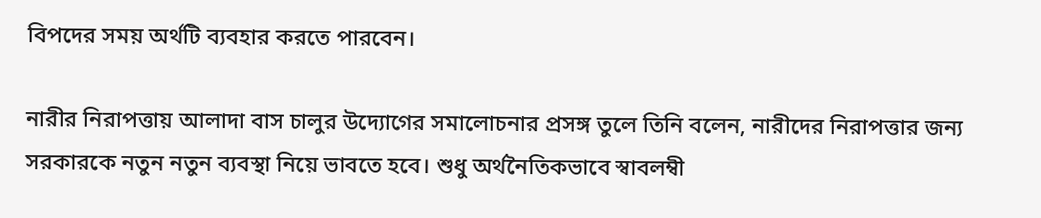বিপদের সময় অর্থটি ব্যবহার করতে পারবেন।

নারীর নিরাপত্তায় আলাদা বাস চালুর উদ্যোগের সমালোচনার প্রসঙ্গ তুলে তিনি বলেন, নারীদের নিরাপত্তার জন্য সরকারকে নতুন নতুন ব্যবস্থা নিয়ে ভাবতে হবে। শুধু অর্থনৈতিকভাবে স্বাবলম্বী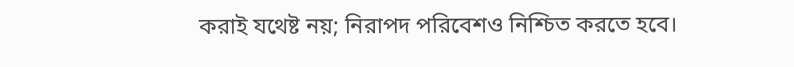করাই যথেষ্ট নয়; নিরাপদ পরিবেশও নিশ্চিত করতে হবে।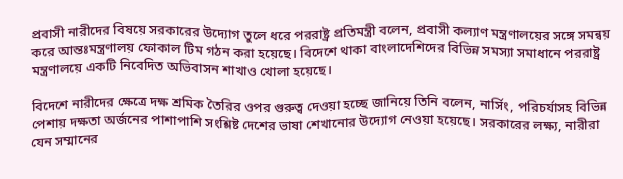প্রবাসী নারীদের বিষয়ে সরকারের উদ্যোগ তুলে ধরে পররাষ্ট্র প্রতিমন্ত্রী বলেন, প্রবাসী কল্যাণ মন্ত্রণালয়ের সঙ্গে সমন্বয় করে আন্তঃমন্ত্রণালয় ফোকাল টিম গঠন করা হয়েছে। বিদেশে থাকা বাংলাদেশিদের বিভিন্ন সমস্যা সমাধানে পররাষ্ট্র মন্ত্রণালয়ে একটি নিবেদিত অভিবাসন শাখাও খোলা হয়েছে।

বিদেশে নারীদের ক্ষেত্রে দক্ষ শ্রমিক তৈরির ওপর গুরুত্ব দেওয়া হচ্ছে জানিয়ে তিনি বলেন, নার্সিং, পরিচর্যাসহ বিভিন্ন পেশায় দক্ষতা অর্জনের পাশাপাশি সংশ্লিষ্ট দেশের ভাষা শেখানোর উদ্যোগ নেওয়া হয়েছে। সরকারের লক্ষ্য, নারীরা যেন সম্মানের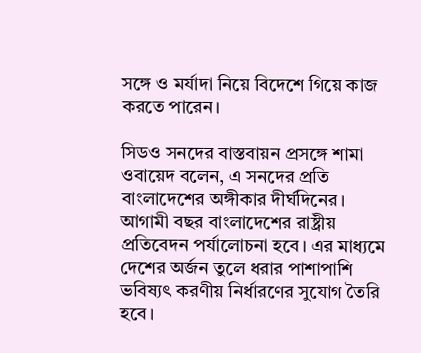সঙ্গে ও মর্যাদা নিয়ে বিদেশে গিয়ে কাজ করতে পারেন।

সিডও সনদের বাস্তবায়ন প্রসঙ্গে শামা ওবায়েদ বলেন, এ সনদের প্রতি বাংলাদেশের অঙ্গীকার দীর্ঘদিনের। আগামী বছর বাংলাদেশের রাষ্ট্রীয় প্রতিবেদন পর্যালোচনা হবে। এর মাধ্যমে দেশের অর্জন তুলে ধরার পাশাপাশি ভবিষ্যৎ করণীয় নির্ধারণের সুযোগ তৈরি হবে।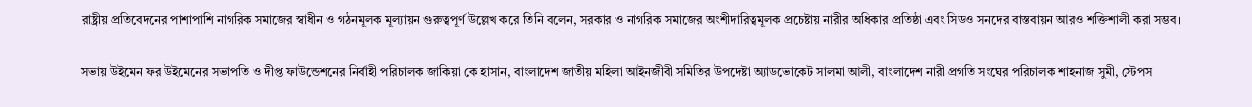রাষ্ট্রীয় প্রতিবেদনের পাশাপাশি নাগরিক সমাজের স্বাধীন ও গঠনমূলক মূল্যায়ন গুরুত্বপূর্ণ উল্লেখ করে তিনি বলেন, সরকার ও নাগরিক সমাজের অংশীদারিত্বমূলক প্রচেষ্টায় নারীর অধিকার প্রতিষ্ঠা এবং সিডও সনদের বাস্তবায়ন আরও শক্তিশালী করা সম্ভব।

সভায় উইমেন ফর উইমেনের সভাপতি ও দীপ্ত ফাউন্ডেশনের নির্বাহী পরিচালক জাকিয়া কে হাসান, বাংলাদেশ জাতীয় মহিলা আইনজীবী সমিতির উপদেষ্টা অ্যাডভোকেট সালমা আলী, বাংলাদেশ নারী প্রগতি সংঘের পরিচালক শাহনাজ সুমী, স্টেপস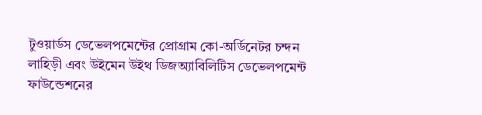টুওয়ার্ডস ডেভেলপমেন্টের প্রোগ্রাম কো-অর্ডিনেটর চন্দন লাহিড়ী এবং উইমেন উইথ ডিজঅ্যাবিলিটিস ডেভেলপমেন্ট ফাউন্ডেশনের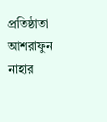প্রতিষ্ঠাতা আশরাফুন নাহার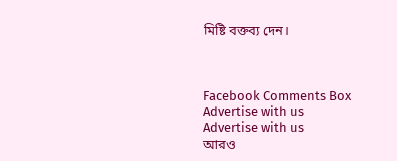মিষ্টি বক্তব্য দেন।



Facebook Comments Box
Advertise with us
Advertise with us
আরও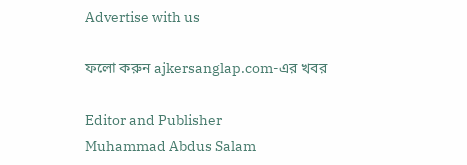Advertise with us

ফলো করুন ajkersanglap.com-এর খবর

Editor and Publisher
Muhammad Abdus Salam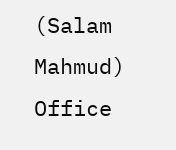(Salam Mahmud)
Office